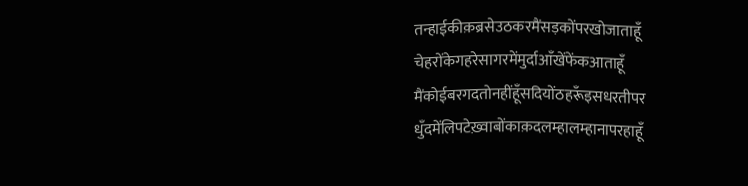तन्हाईकीक़ब्रसेउठकरमैंसड़कोंपरखोजाताहूँ
चेहरोंकेगहरेसागरमेंमुर्दाआँखेंफेंकआताहूँ
मैंकोईबरगदतोनहींहूँसदियोंठहरूँइसधरतीपर
धुँदमेंलिपटेख़्वाबोंकाक़दलम्हालम्हानापरहाहूँ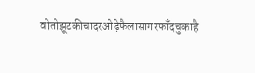वोतोझूटकीचादरओढ़ेफैलासागरफाँदचुकाहै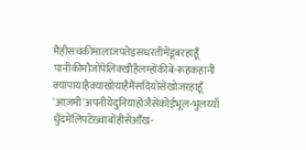मैंहीसचकीमालाजपतेइसधरतीमेंडूबरहाहूँ
पानीकीमौजोंपेलिक्खीहैलम्होंकीबे-रूहकहानी
क्यापायाहैक्याखोयाहैमैंसदियोंसेखोजरहाहूँ
'आज़मी'अपनीयेदुनियाहोजैसेकोईभूल-भुलय्याँ
धुँदमेंलिपटेख़्वाबोंहीसेआँख-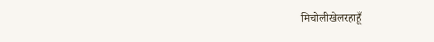मिचोलीखेलरहाहूँ